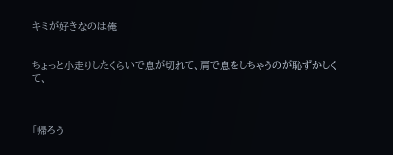キミが好きなのは俺


ちょっと小走りしたくらいで息が切れて、肩で息をしちゃうのが恥ずかしくて、



「帰ろう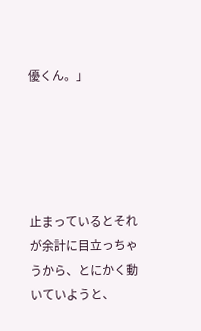優くん。」





止まっているとそれが余計に目立っちゃうから、とにかく動いていようと、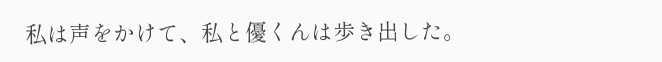私は声をかけて、私と優くんは歩き出した。